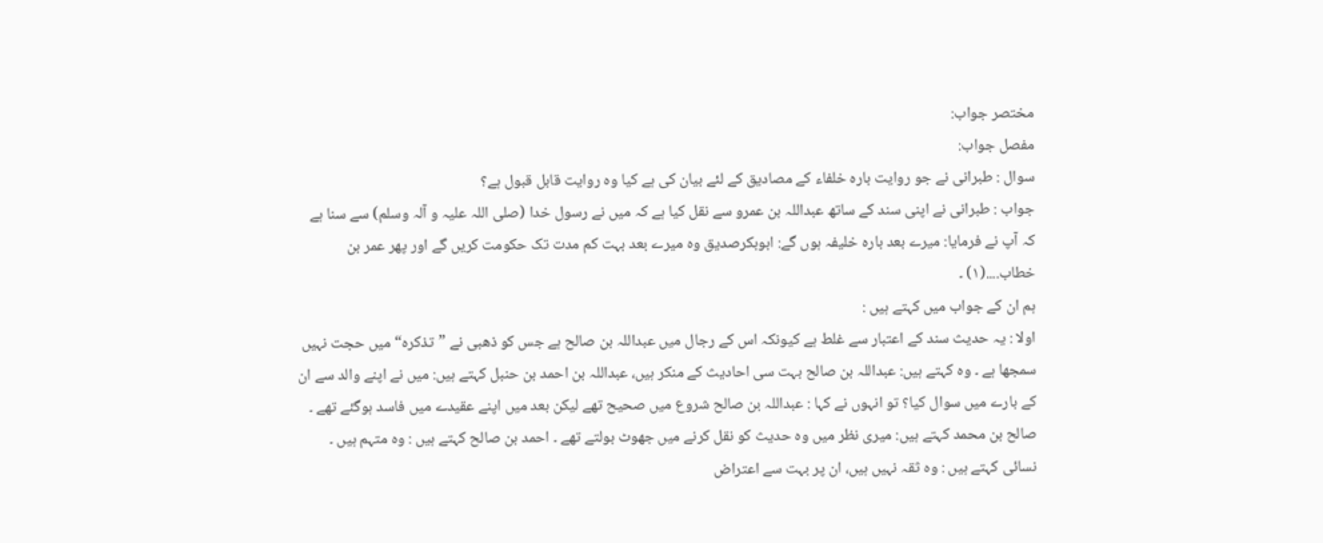مختصر جواب:
مفصل جواب:
سوال : طبرانی نے جو روایت بارہ خلفاء کے مصادیق کے لئے بیان کی ہے کیا وہ روایت قابل قبول ہے؟
جواب : طبرانی نے اپنی سند کے ساتھ عبداللہ بن عمرو سے نقل کیا ہے کہ میں نے رسول خدا (صلی اللہ علیہ و آلہ وسلم) سے سنا ہے کہ آپ نے فرمایا: میرے بعد بارہ خلیفہ ہوں گے: ابوبکرصدیق وہ میرے بعد بہت کم مدت تک حکومت کریں گے اور پھر عمر بن خطاب....(۱) ۔
ہم ان کے جواب میں کہتے ہیں :
اولا : یہ حدیث سند کے اعتبار سے غلط ہے کیونکہ اس کے رجال میں عبداللہ بن صالح ہے جس کو ذھبی نے ”تذکرہ“ میں حجت نہیں سمجھا ہے ۔ وہ کہتے ہیں: عبداللہ بن صالح بہت سی احادیث کے منکر ہیں، عبداللہ بن احمد بن حنبل کہتے ہیں: میں نے اپنے والد سے ان کے بارے میں سوال کیا؟ تو انہوں نے کہا : عبداللہ بن صالح شروع میں صحیح تھے لیکن بعد میں اپنے عقیدے میں فاسد ہوگئے تھے ۔
صالح بن محمد کہتے ہیں: میری نظر میں وہ حدیث کو نقل کرنے میں جھوٹ بولتے تھے ۔ احمد بن صالح کہتے ہیں : وہ متہم ہیں ۔ نسائی کہتے ہیں : وہ ثقہ نہیں ہیں، ان پر بہت سے اعتراض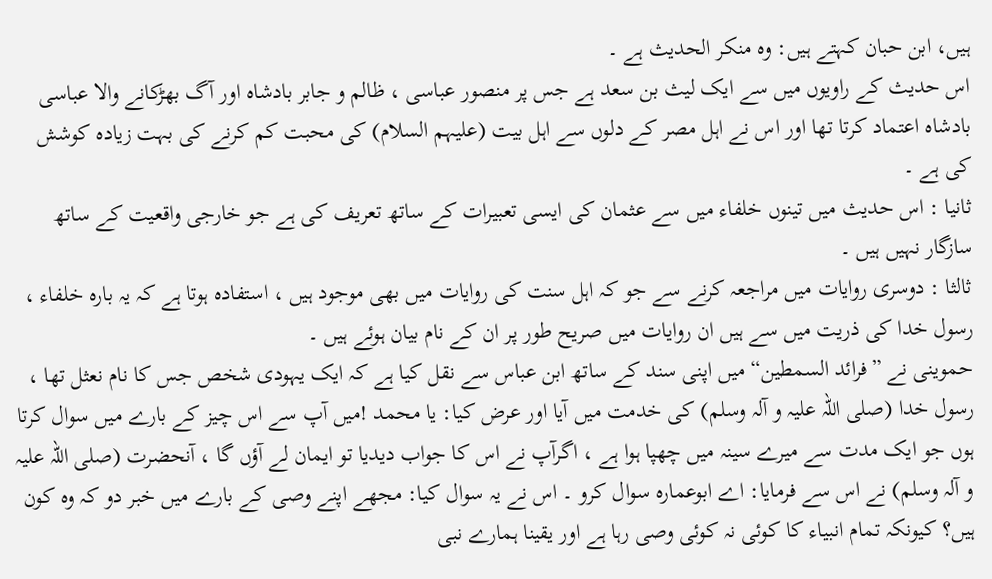ہیں، ابن حبان کہتے ہیں: وہ منکر الحدیث ہے ۔
اس حدیث کے راویوں میں سے ایک لیث بن سعد ہے جس پر منصور عباسی ، ظالم و جابر بادشاہ اور آگ بھڑکانے والا عباسی بادشاہ اعتماد کرتا تھا اور اس نے اہل مصر کے دلوں سے اہل بیت (علیہم السلام) کی محبت کم کرنے کی بہت زیادہ کوشش کی ہے ۔
ثانیا : اس حدیث میں تینوں خلفاء میں سے عثمان کی ایسی تعبیرات کے ساتھ تعریف کی ہے جو خارجی واقعیت کے ساتھ سازگار نہیں ہیں ۔
ثالثا : دوسری روایات میں مراجعہ کرنے سے جو کہ اہل سنت کی روایات میں بھی موجود ہیں ، استفادہ ہوتا ہے کہ یہ بارہ خلفاء ، رسول خدا کی ذریت میں سے ہیں ان روایات میں صریح طور پر ان کے نام بیان ہوئے ہیں ۔
حموینی نے ”فرائد السمطین“ میں اپنی سند کے ساتھ ابن عباس سے نقل کیا ہے کہ ایک یہودی شخص جس کا نام نعثل تھا ، رسول خدا (صلی اللہ علیہ و آلہ وسلم) کی خدمت میں آیا اور عرض کیا: یا محمد !میں آپ سے اس چیز کے بارے میں سوال کرتا ہوں جو ایک مدت سے میرے سینہ میں چھپا ہوا ہے ، اگرآپ نے اس کا جواب دیدیا تو ایمان لے آؤں گا ، آنحضرت (صلی اللہ علیہ و آلہ وسلم) نے اس سے فرمایا: اے ابوعمارہ سوال کرو ۔ اس نے یہ سوال کیا: مجھے اپنے وصی کے بارے میں خبر دو کہ وہ کون ہیں؟ کیونکہ تمام انبیاء کا کوئی نہ کوئی وصی رہا ہے اور یقینا ہمارے نبی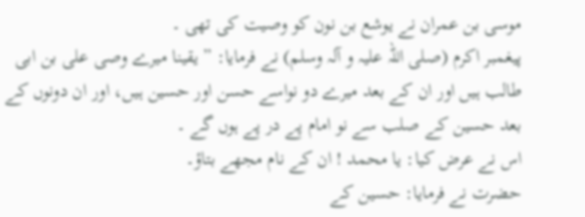موسی بن عمران نے یوشع بن نون کو وصیت کی تھی ۔
پیغمبر اکرم (صلی اللہ علیہ و آلہ وسلم) نے فرمایا: ” یقینا میرے وصی علی بن ابی طالب ہیں اور ان کے بعد میرے دو نواسے حسن اور حسین ہیں، اور ان دونوں کے بعد حسین کے صلب سے نو امام پے در پے ہوں گے ۔
اس نے عرض کیا: یا محمد ! ان کے نام مجھے بتاؤ۔
حضرت نے فرمایا: حسین کے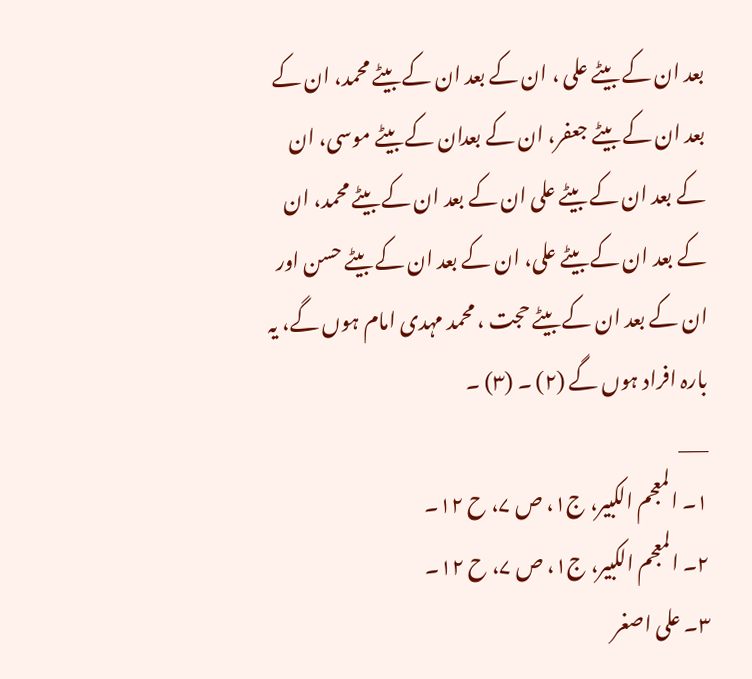بعد ان کے بیٹے علی ، ان کے بعد ان کے بیٹے محمد، ان کے بعد ان کے بیٹے جعفر، ان کے بعدان کے بیٹے موسی، ان کے بعد ان کے بیٹے علی ان کے بعد ان کے بیٹے محمد، ان کے بعد ان کے بیٹے علی، ان کے بعد ان کے بیٹے حسن اور ان کے بعد ان کے بیٹے حجت ، محمد مہدی امام ہوں گے، یہ بارہ افراد ہوں گے (۲) ۔ (۳) ۔
___
۱۔ المعجم الکبیر، ج۱، ص ۷، ح ۱۲۔
۲۔ المعجم الکبیر، ج۱، ص ۷، ح ۱۲۔
۳۔ علی اصغر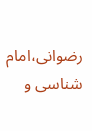رضوانی،امام شناسی و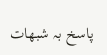پاسخ بہ شبھات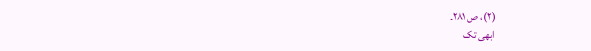(۲)، ص ۲۸۱۔
ابھی تک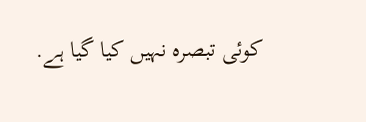کوئی تبصرہ نہیں کیا گیا ہے.